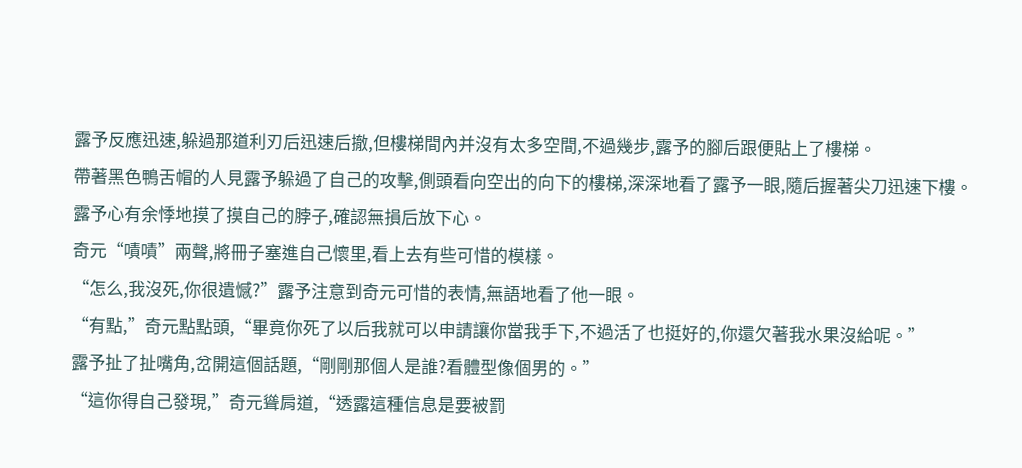露予反應迅速,躲過那道利刃后迅速后撤,但樓梯間內并沒有太多空間,不過幾步,露予的腳后跟便貼上了樓梯。
帶著黑色鴨舌帽的人見露予躲過了自己的攻擊,側頭看向空出的向下的樓梯,深深地看了露予一眼,隨后握著尖刀迅速下樓。
露予心有余悸地摸了摸自己的脖子,確認無損后放下心。
奇元“嘖嘖”兩聲,將冊子塞進自己懷里,看上去有些可惜的模樣。
“怎么,我沒死,你很遺憾?”露予注意到奇元可惜的表情,無語地看了他一眼。
“有點,”奇元點點頭,“畢竟你死了以后我就可以申請讓你當我手下,不過活了也挺好的,你還欠著我水果沒給呢。”
露予扯了扯嘴角,岔開這個話題,“剛剛那個人是誰?看體型像個男的。”
“這你得自己發現,”奇元聳肩道,“透露這種信息是要被罰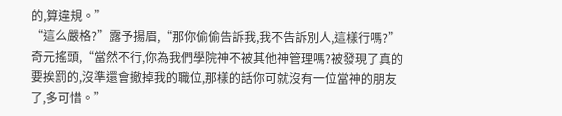的,算違規。”
“這么嚴格?”露予揚眉,“那你偷偷告訴我,我不告訴別人,這樣行嗎?”
奇元搖頭,“當然不行,你為我們學院神不被其他神管理嗎?被發現了真的要挨罰的,沒準還會撤掉我的職位,那樣的話你可就沒有一位當神的朋友了,多可惜。”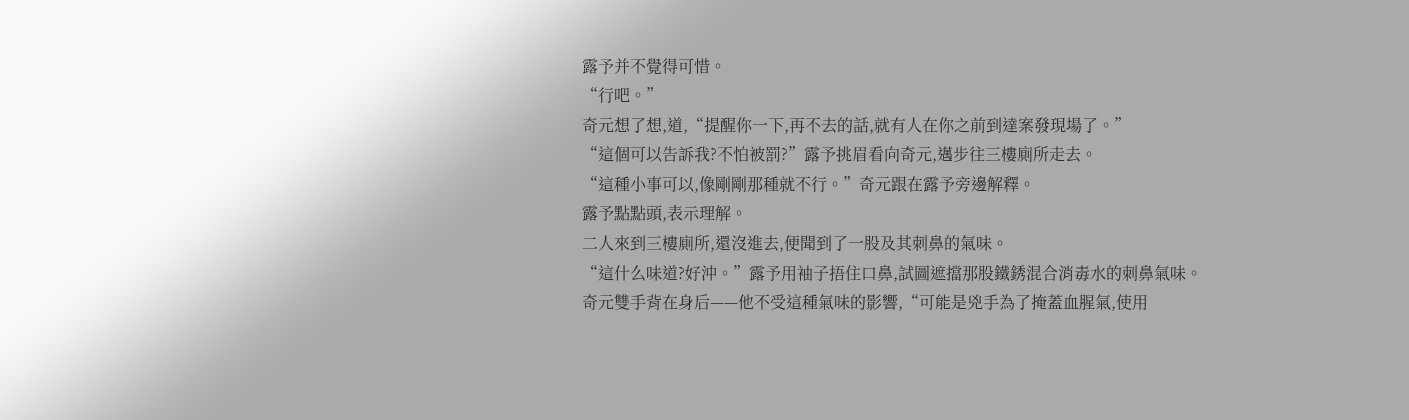露予并不覺得可惜。
“行吧。”
奇元想了想,道,“提醒你一下,再不去的話,就有人在你之前到達案發現場了。”
“這個可以告訴我?不怕被罰?”露予挑眉看向奇元,邁步往三樓廁所走去。
“這種小事可以,像剛剛那種就不行。”奇元跟在露予旁邊解釋。
露予點點頭,表示理解。
二人來到三樓廁所,還沒進去,便聞到了一股及其刺鼻的氣味。
“這什么味道?好沖。”露予用袖子捂住口鼻,試圖遮擋那股鐵銹混合消毒水的刺鼻氣味。
奇元雙手背在身后——他不受這種氣味的影響,“可能是兇手為了掩蓋血腥氣,使用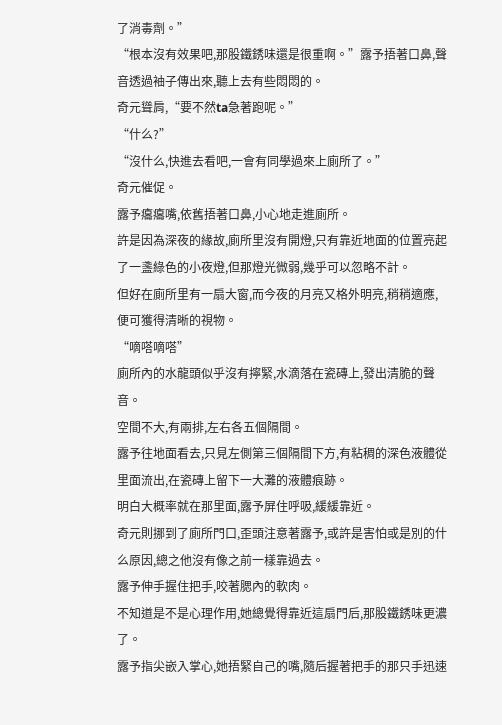了消毒劑。”
“根本沒有效果吧,那股鐵銹味還是很重啊。”露予捂著口鼻,聲音透過袖子傳出來,聽上去有些悶悶的。
奇元聳肩,“要不然ta急著跑呢。”
“什么?”
“沒什么,快進去看吧,一會有同學過來上廁所了。”
奇元催促。
露予癟癟嘴,依舊捂著口鼻,小心地走進廁所。
許是因為深夜的緣故,廁所里沒有開燈,只有靠近地面的位置亮起了一盞綠色的小夜燈,但那燈光微弱,幾乎可以忽略不計。
但好在廁所里有一扇大窗,而今夜的月亮又格外明亮,稍稍適應,便可獲得清晰的視物。
“嘀嗒嘀嗒”
廁所內的水龍頭似乎沒有擰緊,水滴落在瓷磚上,發出清脆的聲音。
空間不大,有兩排,左右各五個隔間。
露予往地面看去,只見左側第三個隔間下方,有粘稠的深色液體從里面流出,在瓷磚上留下一大灘的液體痕跡。
明白大概率就在那里面,露予屏住呼吸,緩緩靠近。
奇元則挪到了廁所門口,歪頭注意著露予,或許是害怕或是別的什么原因,總之他沒有像之前一樣靠過去。
露予伸手握住把手,咬著腮內的軟肉。
不知道是不是心理作用,她總覺得靠近這扇門后,那股鐵銹味更濃了。
露予指尖嵌入掌心,她捂緊自己的嘴,隨后握著把手的那只手迅速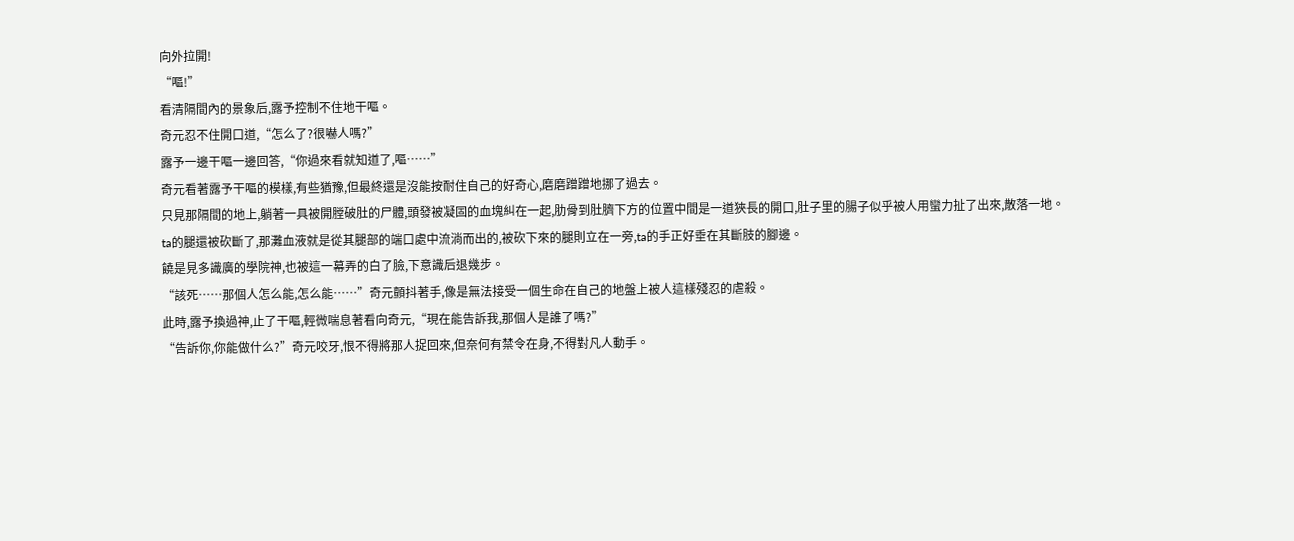向外拉開!
“嘔!”
看清隔間內的景象后,露予控制不住地干嘔。
奇元忍不住開口道,“怎么了?很嚇人嗎?”
露予一邊干嘔一邊回答,“你過來看就知道了,嘔……”
奇元看著露予干嘔的模樣,有些猶豫,但最終還是沒能按耐住自己的好奇心,磨磨蹭蹭地挪了過去。
只見那隔間的地上,躺著一具被開膛破肚的尸體,頭發被凝固的血塊糾在一起,肋骨到肚臍下方的位置中間是一道狹長的開口,肚子里的腸子似乎被人用蠻力扯了出來,散落一地。
ta的腿還被砍斷了,那灘血液就是從其腿部的端口處中流淌而出的,被砍下來的腿則立在一旁,ta的手正好垂在其斷肢的腳邊。
饒是見多識廣的學院神,也被這一幕弄的白了臉,下意識后退幾步。
“該死……那個人怎么能,怎么能……”奇元顫抖著手,像是無法接受一個生命在自己的地盤上被人這樣殘忍的虐殺。
此時,露予換過神,止了干嘔,輕微喘息著看向奇元,“現在能告訴我,那個人是誰了嗎?”
“告訴你,你能做什么?”奇元咬牙,恨不得將那人捉回來,但奈何有禁令在身,不得對凡人動手。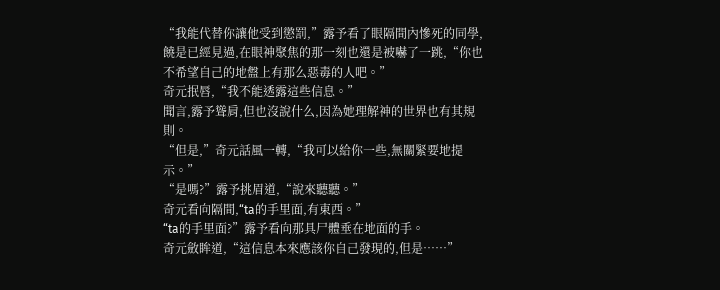“我能代替你讓他受到懲罰,”露予看了眼隔間內慘死的同學,饒是已經見過,在眼神聚焦的那一刻也還是被嚇了一跳,“你也不希望自己的地盤上有那么惡毒的人吧。”
奇元抿唇,“我不能透露這些信息。”
聞言,露予聳肩,但也沒說什么,因為她理解神的世界也有其規則。
“但是,”奇元話風一轉,“我可以給你一些,無關緊要地提示。”
“是嗎?”露予挑眉道,“說來聽聽。”
奇元看向隔間,“ta的手里面,有東西。”
“ta的手里面?”露予看向那具尸體垂在地面的手。
奇元斂眸道,“這信息本來應該你自己發現的,但是……”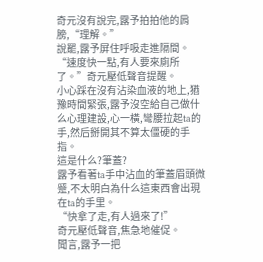奇元沒有說完,露予拍拍他的肩膀,“理解。”
說罷,露予屏住呼吸走進隔間。
“速度快一點,有人要來廁所了。”奇元壓低聲音提醒。
小心踩在沒有沾染血液的地上,猶豫時間緊張,露予沒空給自己做什么心理建設,心一橫,彎腰拉起ta的手,然后掰開其不算太僵硬的手指。
這是什么?筆蓋?
露予看著ta手中沾血的筆蓋眉頭微蹙,不太明白為什么這東西會出現在ta的手里。
“快拿了走,有人過來了!”
奇元壓低聲音,焦急地催促。
聞言,露予一把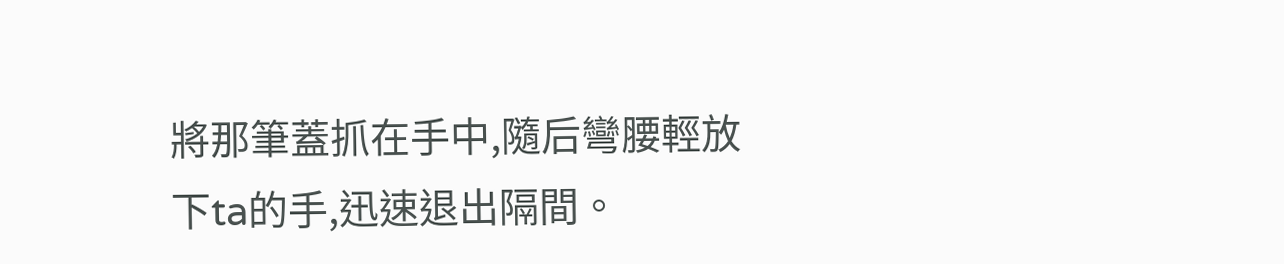將那筆蓋抓在手中,隨后彎腰輕放下ta的手,迅速退出隔間。